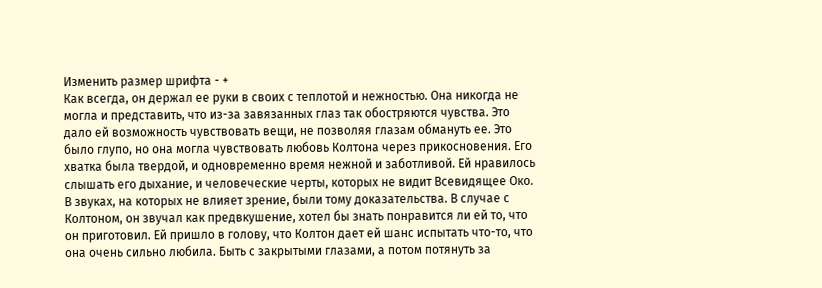Изменить размер шрифта - +
Как всегда, он держал ее руки в своих с теплотой и нежностью. Она никогда не могла и представить, что из-за завязанных глаз так обостряются чувства. Это дало ей возможность чувствовать вещи, не позволяя глазам обмануть ее. Это было глупо, но она могла чувствовать любовь Колтона через прикосновения. Его хватка была твердой, и одновременно время нежной и заботливой. Ей нравилось слышать его дыхание, и человеческие черты, которых не видит Всевидящее Око. В звуках, на которых не влияет зрение, были тому доказательства. В случае с Колтоном, он звучал как предвкушение, хотел бы знать понравится ли ей то, что он приготовил. Ей пришло в голову, что Колтон дает ей шанс испытать что-то, что она очень сильно любила. Быть с закрытыми глазами, а потом потянуть за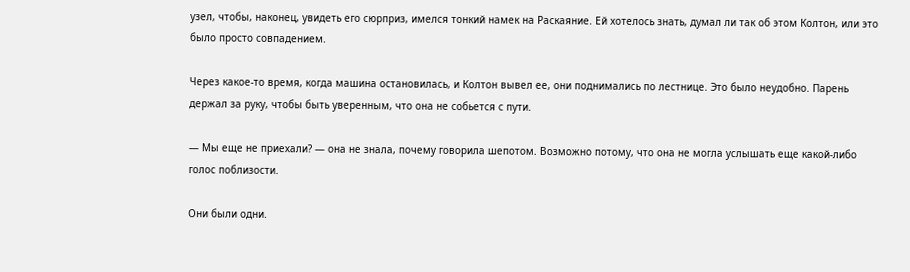узел, чтобы, наконец, увидеть его сюрприз, имелся тонкий намек на Раскаяние. Ей хотелось знать, думал ли так об этом Колтон, или это было просто совпадением.

Через какое-то время, когда машина остановилась, и Колтон вывел ее, они поднимались по лестнице. Это было неудобно. Парень держал за руку, чтобы быть уверенным, что она не собьется с пути.

— Мы еще не приехали? — она не знала, почему говорила шепотом. Возможно потому, что она не могла услышать еще какой-либо голос поблизости.

Они были одни.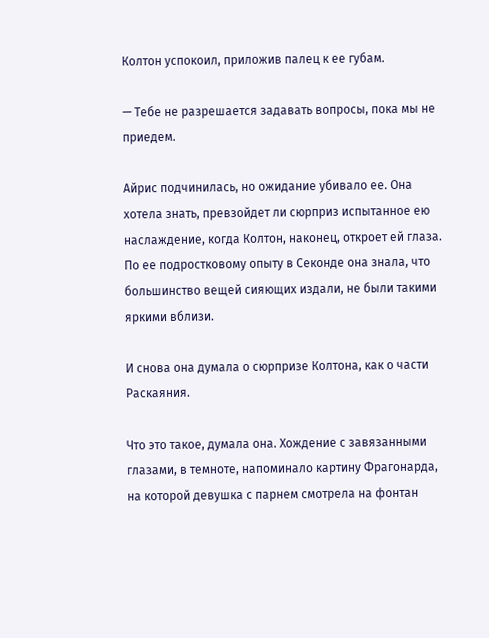Колтон успокоил, приложив палец к ее губам.

— Тебе не разрешается задавать вопросы, пока мы не приедем.

Айрис подчинилась, но ожидание убивало ее. Она хотела знать, превзойдет ли сюрприз испытанное ею наслаждение, когда Колтон, наконец, откроет ей глаза. По ее подростковому опыту в Секонде она знала, что большинство вещей сияющих издали, не были такими яркими вблизи.

И снова она думала о сюрпризе Колтона, как о части Раскаяния.

Что это такое, думала она. Хождение с завязанными глазами, в темноте, напоминало картину Фрагонарда, на которой девушка с парнем смотрела на фонтан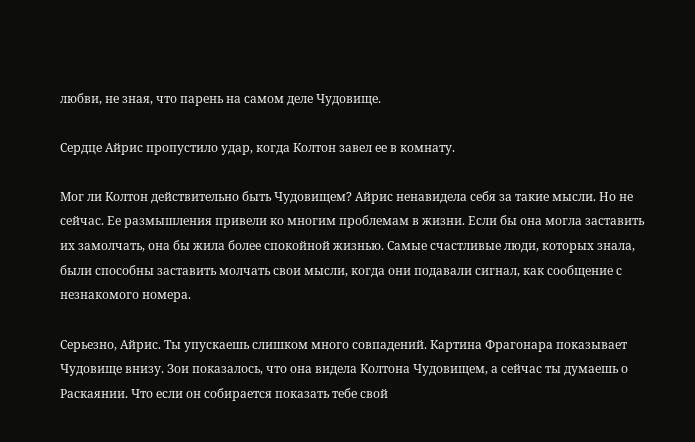любви, не зная, что парень на самом деле Чудовище.

Сердце Айрис пропустило удар, когда Колтон завел ее в комнату.

Мог ли Колтон действительно быть Чудовищем? Айрис ненавидела себя за такие мысли. Но не сейчас. Ее размышления привели ко многим проблемам в жизни. Если бы она могла заставить их замолчать, она бы жила более спокойной жизнью. Самые счастливые люди, которых знала, были способны заставить молчать свои мысли, когда они подавали сигнал, как сообщение с незнакомого номера.

Серьезно, Айрис. Ты упускаешь слишком много совпадений. Картина Фрагонара показывает Чудовище внизу. Зои показалось, что она видела Колтона Чудовищем, а сейчас ты думаешь о Раскаянии. Что если он собирается показать тебе свой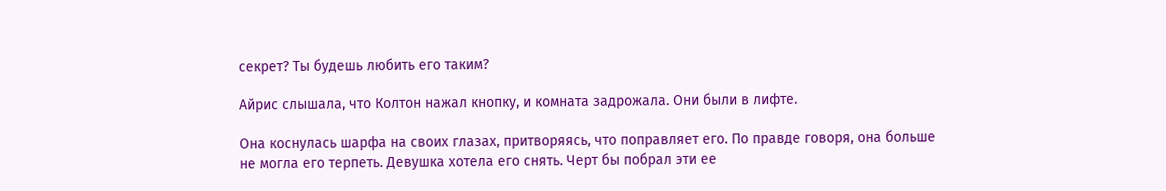секрет? Ты будешь любить его таким?

Айрис слышала, что Колтон нажал кнопку, и комната задрожала. Они были в лифте.

Она коснулась шарфа на своих глазах, притворяясь, что поправляет его. По правде говоря, она больше не могла его терпеть. Девушка хотела его снять. Черт бы побрал эти ее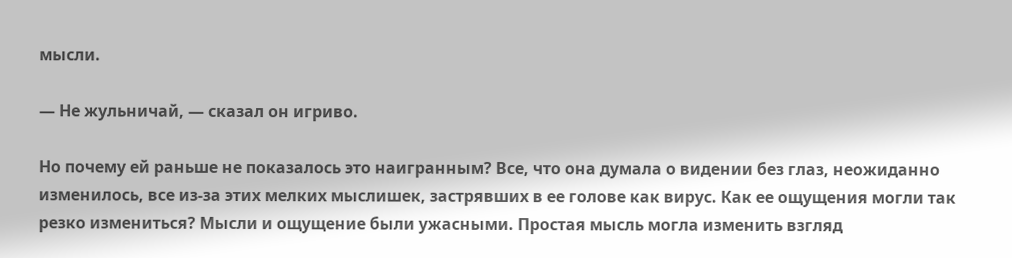мысли.

— Не жульничай, — сказал он игриво.

Но почему ей раньше не показалось это наигранным? Все, что она думала о видении без глаз, неожиданно изменилось, все из-за этих мелких мыслишек, застрявших в ее голове как вирус. Как ее ощущения могли так резко измениться? Мысли и ощущение были ужасными. Простая мысль могла изменить взгляд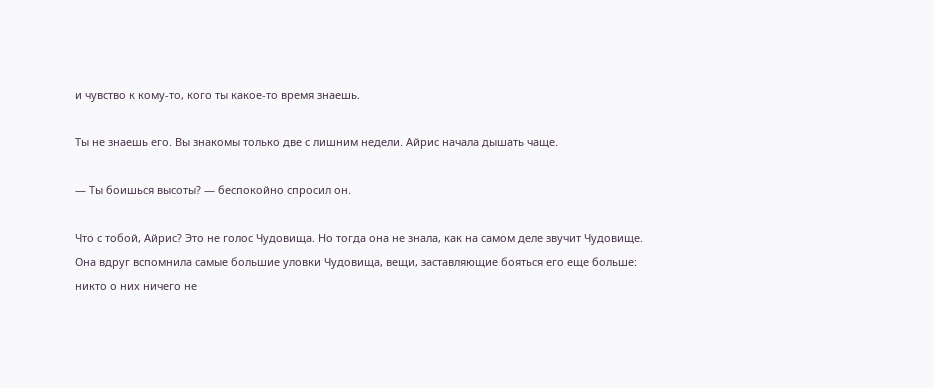и чувство к кому-то, кого ты какое-то время знаешь.

Ты не знаешь его. Вы знакомы только две с лишним недели. Айрис начала дышать чаще.

— Ты боишься высоты? — беспокойно спросил он.

Что с тобой, Айрис? Это не голос Чудовища. Но тогда она не знала, как на самом деле звучит Чудовище. Она вдруг вспомнила самые большие уловки Чудовища, вещи, заставляющие бояться его еще больше: никто о них ничего не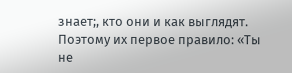знает;, кто они и как выглядят. Поэтому их первое правило: «Ты не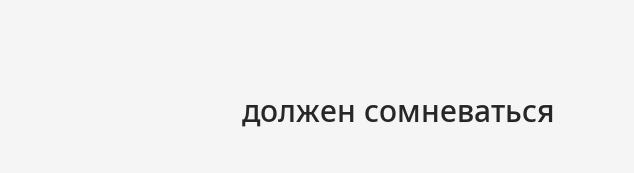должен сомневаться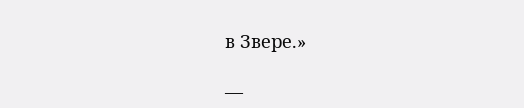в Звере.»

—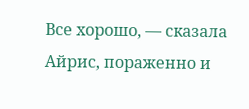Все хорошо, — сказала Айрис, пораженно и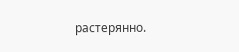растерянно.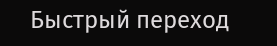Быстрый переход